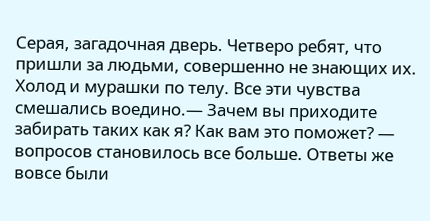Серая, загадочная дверь. Четверо ребят, что пришли за людьми, совершенно не знающих их. Холод и мурашки по телу. Все эти чувства смешались воедино.— Зачем вы приходите забирать таких как я? Как вам это поможет? — вопросов становилось все больше. Ответы же вовсе были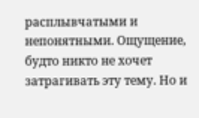расплывчатыми и непонятными. Ощущение, будто никто не хочет затрагивать эту тему. Но и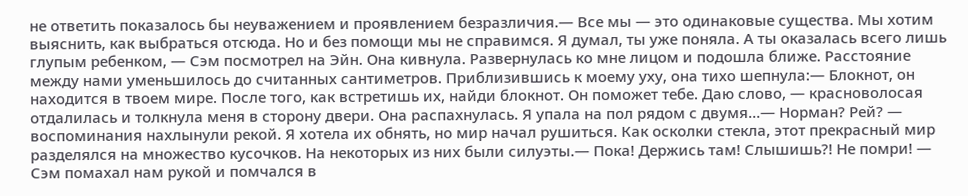не ответить показалось бы неуважением и проявлением безразличия.— Все мы — это одинаковые существа. Мы хотим выяснить, как выбраться отсюда. Но и без помощи мы не справимся. Я думал, ты уже поняла. А ты оказалась всего лишь глупым ребенком, — Сэм посмотрел на Эйн. Она кивнула. Развернулась ко мне лицом и подошла ближе. Расстояние между нами уменьшилось до считанных сантиметров. Приблизившись к моему уху, она тихо шепнула:— Блокнот, он находится в твоем мире. После того, как встретишь их, найди блокнот. Он поможет тебе. Даю слово, — красноволосая отдалилась и толкнула меня в сторону двери. Она распахнулась. Я упала на пол рядом с двумя…— Норман? Рей? — воспоминания нахлынули рекой. Я хотела их обнять, но мир начал рушиться. Как осколки стекла, этот прекрасный мир разделялся на множество кусочков. На некоторых из них были силуэты.— Пока! Держись там! Слышишь?! Не помри! — Сэм помахал нам рукой и помчался в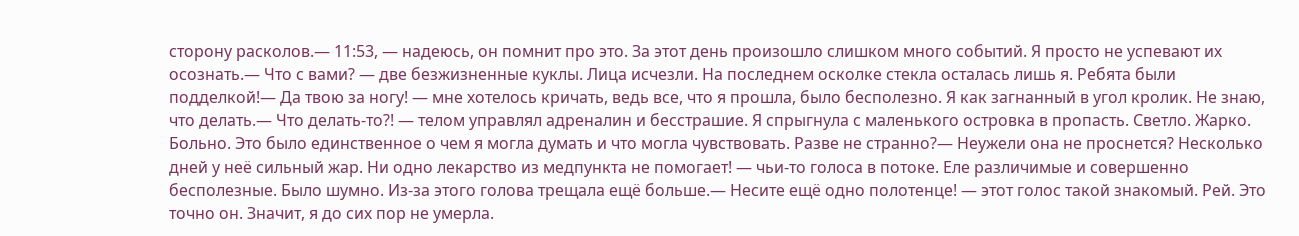сторону расколов.— 11:53, — надеюсь, он помнит про это. За этот день произошло слишком много событий. Я просто не успевают их осознать.— Что с вами? — две безжизненные куклы. Лица исчезли. На последнем осколке стекла осталась лишь я. Ребята были подделкой!— Да твою за ногу! — мне хотелось кричать, ведь все, что я прошла, было бесполезно. Я как загнанный в угол кролик. Не знаю, что делать.— Что делать-то?! — телом управлял адреналин и бесстрашие. Я спрыгнула с маленького островка в пропасть. Светло. Жарко. Больно. Это было единственное о чем я могла думать и что могла чувствовать. Разве не странно?— Неужели она не проснется? Несколько дней у неё сильный жар. Ни одно лекарство из медпункта не помогает! — чьи-то голоса в потоке. Еле различимые и совершенно бесполезные. Было шумно. Из-за этого голова трещала ещё больше.— Несите ещё одно полотенце! — этот голос такой знакомый. Рей. Это точно он. Значит, я до сих пор не умерла.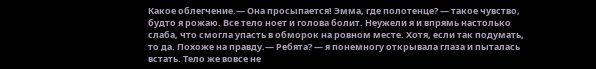Какое облегчение.— Она просыпается! Эмма, где полотенце? — такое чувство, будто я рожаю. Все тело ноет и голова болит. Неужели я и впрямь настолько слаба, что смогла упасть в обморок на ровном месте. Хотя, если так подумать, то да. Похоже на правду.— Ребята? — я понемногу открывала глаза и пыталась встать. Тело же вовсе не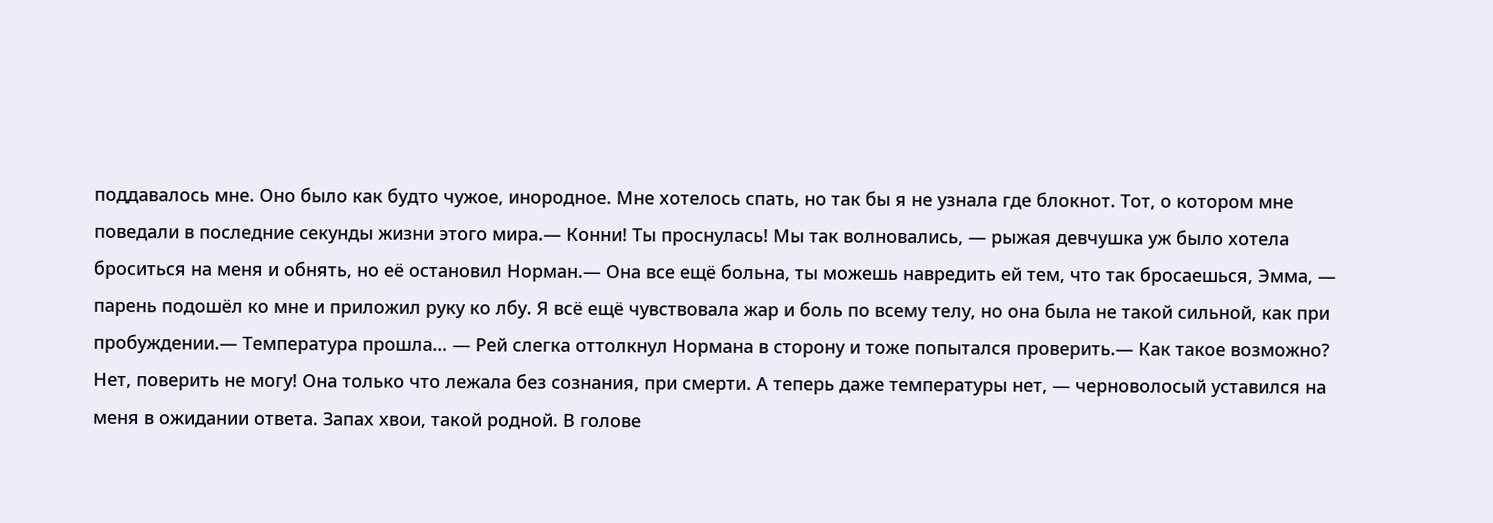поддавалось мне. Оно было как будто чужое, инородное. Мне хотелось спать, но так бы я не узнала где блокнот. Тот, о котором мне поведали в последние секунды жизни этого мира.— Конни! Ты проснулась! Мы так волновались, — рыжая девчушка уж было хотела броситься на меня и обнять, но её остановил Норман.— Она все ещё больна, ты можешь навредить ей тем, что так бросаешься, Эмма, — парень подошёл ко мне и приложил руку ко лбу. Я всё ещё чувствовала жар и боль по всему телу, но она была не такой сильной, как при пробуждении.— Температура прошла… — Рей слегка оттолкнул Нормана в сторону и тоже попытался проверить.— Как такое возможно? Нет, поверить не могу! Она только что лежала без сознания, при смерти. А теперь даже температуры нет, — черноволосый уставился на меня в ожидании ответа. Запах хвои, такой родной. В голове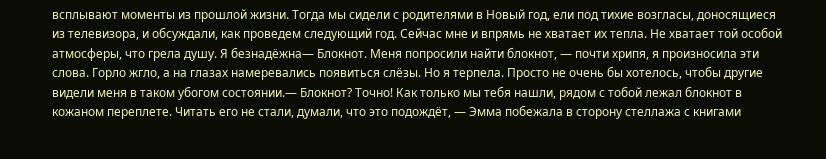всплывают моменты из прошлой жизни. Тогда мы сидели с родителями в Новый год, ели под тихие возгласы, доносящиеся из телевизора, и обсуждали, как проведем следующий год. Сейчас мне и впрямь не хватает их тепла. Не хватает той особой атмосферы, что грела душу. Я безнадёжна— Блокнот. Меня попросили найти блокнот, — почти хрипя, я произносила эти слова. Горло жгло, а на глазах намеревались появиться слёзы. Но я терпела. Просто не очень бы хотелось, чтобы другие видели меня в таком убогом состоянии.— Блокнот? Точно! Как только мы тебя нашли, рядом с тобой лежал блокнот в кожаном переплете. Читать его не стали, думали, что это подождёт, — Эмма побежала в сторону стеллажа с книгами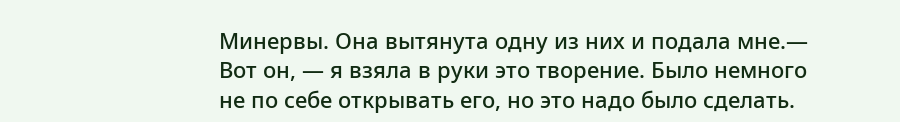Минервы. Она вытянута одну из них и подала мне.— Вот он, — я взяла в руки это творение. Было немного не по себе открывать его, но это надо было сделать.